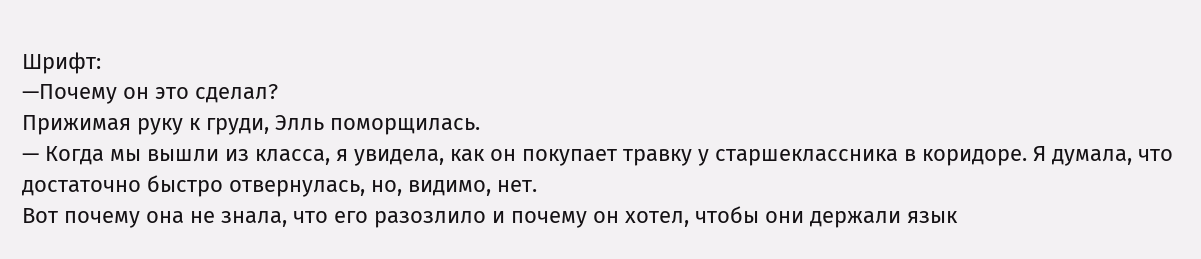Шрифт:
—Почему он это сделал?
Прижимая руку к груди, Элль поморщилась.
— Когда мы вышли из класса, я увидела, как он покупает травку у старшеклассника в коридоре. Я думала, что достаточно быстро отвернулась, но, видимо, нет.
Вот почему она не знала, что его разозлило и почему он хотел, чтобы они держали язык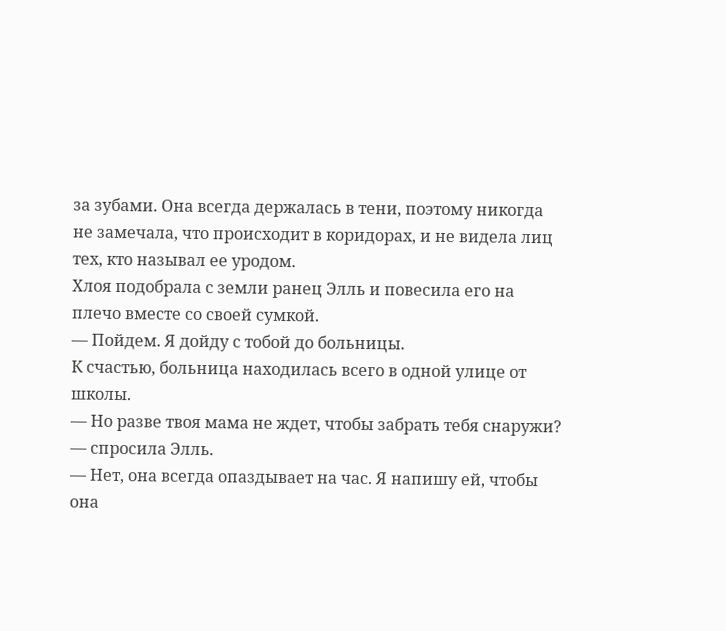за зубами. Она всегда держалась в тени, поэтому никогда не замечала, что происходит в коридорах, и не видела лиц тех, кто называл ее уродом.
Хлоя подобрала с земли ранец Элль и повесила его на плечо вместе со своей сумкой.
— Пойдем. Я дойду с тобой до больницы.
К счастью, больница находилась всего в одной улице от школы.
— Но разве твоя мама не ждет, чтобы забрать тебя снаружи? — спросила Элль.
— Нет, она всегда опаздывает на час. Я напишу ей, чтобы она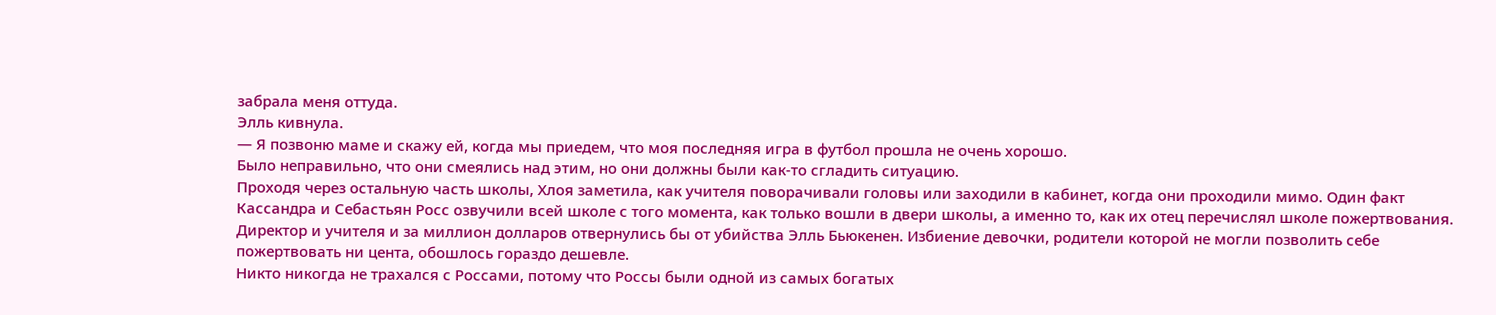забрала меня оттуда.
Элль кивнула.
— Я позвоню маме и скажу ей, когда мы приедем, что моя последняя игра в футбол прошла не очень хорошо.
Было неправильно, что они смеялись над этим, но они должны были как-то сгладить ситуацию.
Проходя через остальную часть школы, Хлоя заметила, как учителя поворачивали головы или заходили в кабинет, когда они проходили мимо. Один факт Кассандра и Себастьян Росс озвучили всей школе с того момента, как только вошли в двери школы, а именно то, как их отец перечислял школе пожертвования. Директор и учителя и за миллион долларов отвернулись бы от убийства Элль Бьюкенен. Избиение девочки, родители которой не могли позволить себе пожертвовать ни цента, обошлось гораздо дешевле.
Никто никогда не трахался с Россами, потому что Россы были одной из самых богатых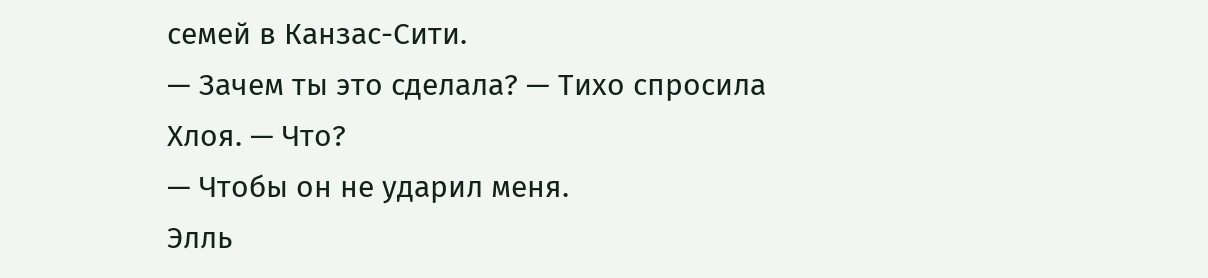семей в Канзас-Сити.
— Зачем ты это сделала? — Тихо спросила Хлоя. — Что?
— Чтобы он не ударил меня.
Элль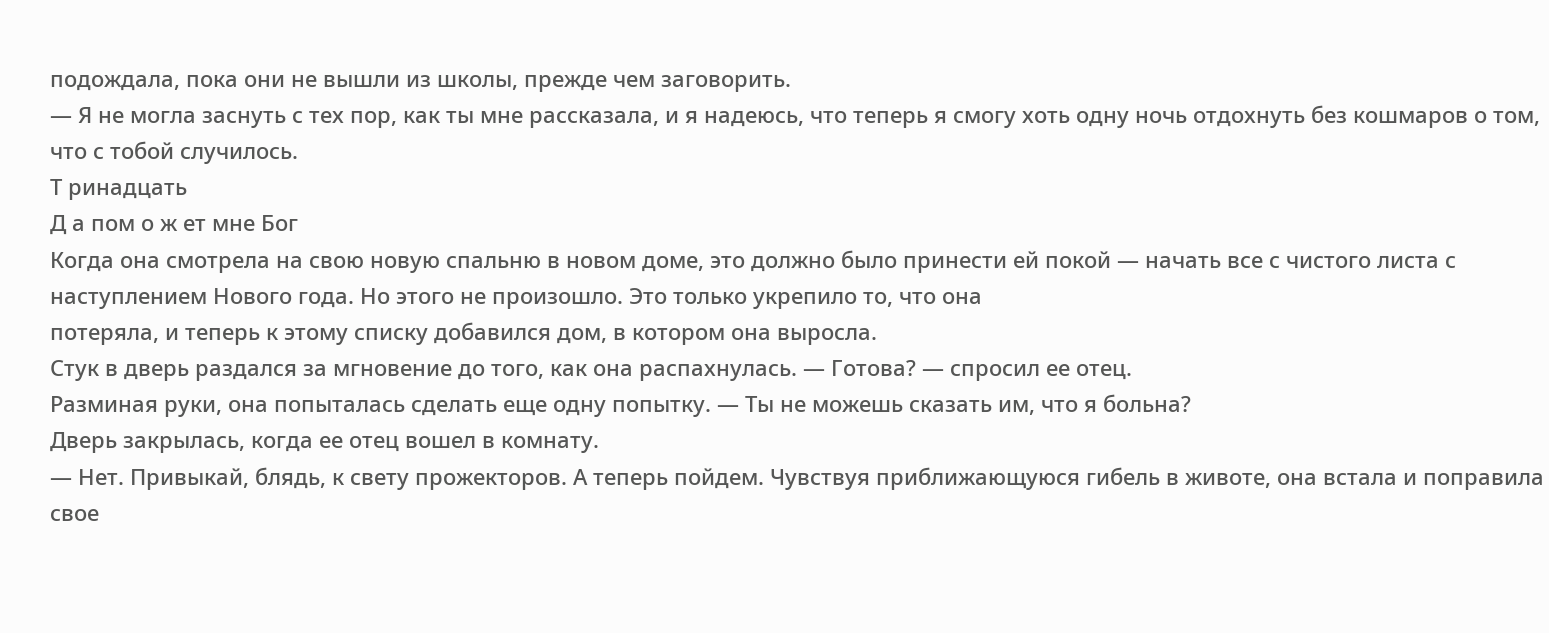подождала, пока они не вышли из школы, прежде чем заговорить.
— Я не могла заснуть с тех пор, как ты мне рассказала, и я надеюсь, что теперь я смогу хоть одну ночь отдохнуть без кошмаров о том, что с тобой случилось.
Т ринадцать
Д а пом о ж ет мне Бог
Когда она смотрела на свою новую спальню в новом доме, это должно было принести ей покой — начать все с чистого листа с наступлением Нового года. Но этого не произошло. Это только укрепило то, что она
потеряла, и теперь к этому списку добавился дом, в котором она выросла.
Стук в дверь раздался за мгновение до того, как она распахнулась. — Готова? — спросил ее отец.
Разминая руки, она попыталась сделать еще одну попытку. — Ты не можешь сказать им, что я больна?
Дверь закрылась, когда ее отец вошел в комнату.
— Нет. Привыкай, блядь, к свету прожекторов. А теперь пойдем. Чувствуя приближающуюся гибель в животе, она встала и поправила свое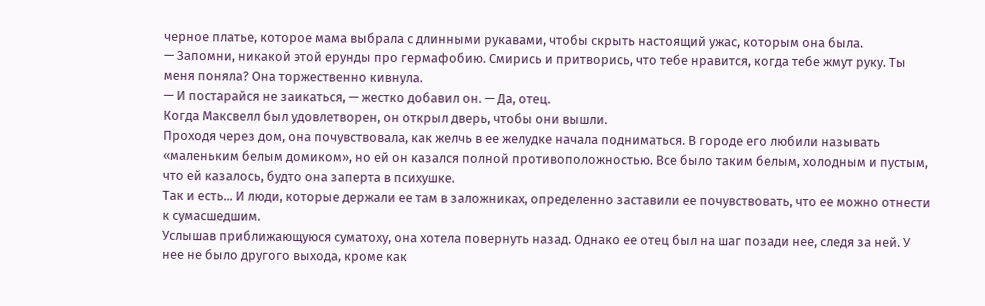черное платье, которое мама выбрала с длинными рукавами, чтобы скрыть настоящий ужас, которым она была.
— Запомни, никакой этой ерунды про гермафобию. Смирись и притворись, что тебе нравится, когда тебе жмут руку. Ты меня поняла? Она торжественно кивнула.
— И постарайся не заикаться, — жестко добавил он. — Да, отец.
Когда Максвелл был удовлетворен, он открыл дверь, чтобы они вышли.
Проходя через дом, она почувствовала, как желчь в ее желудке начала подниматься. В городе его любили называть «маленьким белым домиком», но ей он казался полной противоположностью. Все было таким белым, холодным и пустым, что ей казалось, будто она заперта в психушке.
Так и есть... И люди, которые держали ее там в заложниках, определенно заставили ее почувствовать, что ее можно отнести к сумасшедшим.
Услышав приближающуюся суматоху, она хотела повернуть назад. Однако ее отец был на шаг позади нее, следя за ней. У нее не было другого выхода, кроме как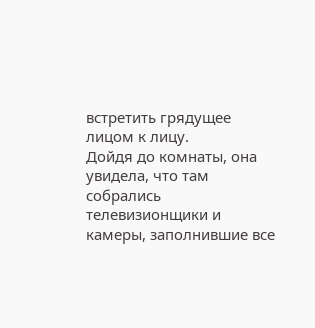встретить грядущее лицом к лицу.
Дойдя до комнаты, она увидела, что там собрались телевизионщики и камеры, заполнившие все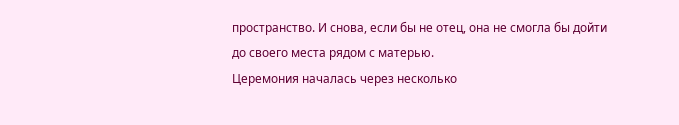пространство. И снова, если бы не отец, она не смогла бы дойти до своего места рядом с матерью.
Церемония началась через несколько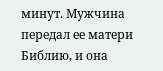минут. Мужчина передал ее матери Библию, и она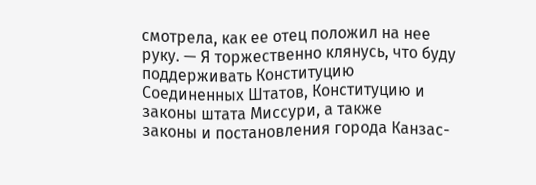смотрела, как ее отец положил на нее руку. — Я торжественно клянусь, что буду поддерживать Конституцию
Соединенных Штатов, Конституцию и законы штата Миссури, а также
законы и постановления города Канзас-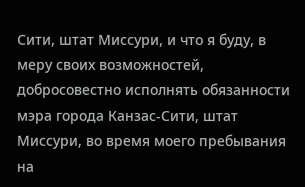Сити, штат Миссури, и что я буду, в меру своих возможностей, добросовестно исполнять обязанности мэра города Канзас-Сити, штат Миссури, во время моего пребывания на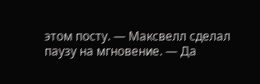этом посту. — Максвелл сделал паузу на мгновение. — Да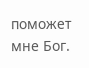поможет мне Бог.